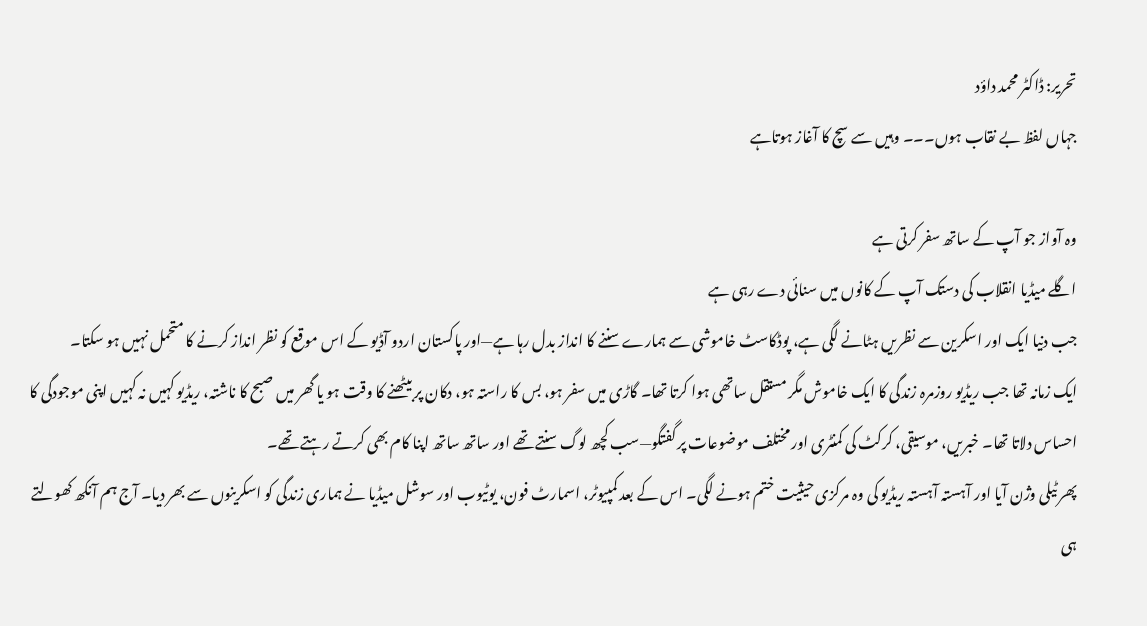تحریر: ڈاکٹر محمد داؤد
جہاں لفظ بے نقاب ہوں۔۔۔ وہیں سے سچ کا آغاز ہوتاہے

وہ آواز جو آپ کے ساتھ سفر کرتی ہے
اگلے میڈیا انقلاب کی دستک آپ کے کانوں میں سنائی دے رہی ہے
جب دنیا ایک اور اسکرین سے نظریں ہٹانے لگی ہے، پوڈکاسٹ خاموشی سے ہمارے سننے کا انداز بدل رہا ہے—اور پاکستان اردو آڈیو کے اس موقع کو نظر انداز کرنے کا متحمل نہیں ہو سکتا۔
ایک زمانہ تھا جب ریڈیو روزمرہ زندگی کا ایک خاموش مگر مستقل ساتھی ہوا کرتا تھا۔ گاڑی میں سفر ہو، بس کا راستہ ہو، دکان پر بیٹھنے کا وقت ہو یا گھر میں صبح کا ناشتہ، ریڈیو کہیں نہ کہیں اپنی موجودگی کا احساس دلاتا تھا۔ خبریں، موسیقی، کرکٹ کی کمنٹری اور مختلف موضوعات پر گفتگو—سب کچھ لوگ سنتے تھے اور ساتھ ساتھ اپنا کام بھی کرتے رہتے تھے۔
پھر ٹیلی وژن آیا اور آہستہ آہستہ ریڈیو کی وہ مرکزی حیثیت ختم ہونے لگی۔ اس کے بعد کمپیوٹر، اسمارٹ فون، یوٹیوب اور سوشل میڈیا نے ہماری زندگی کو اسکرینوں سے بھر دیا۔ آج ہم آنکھ کھولتے ہی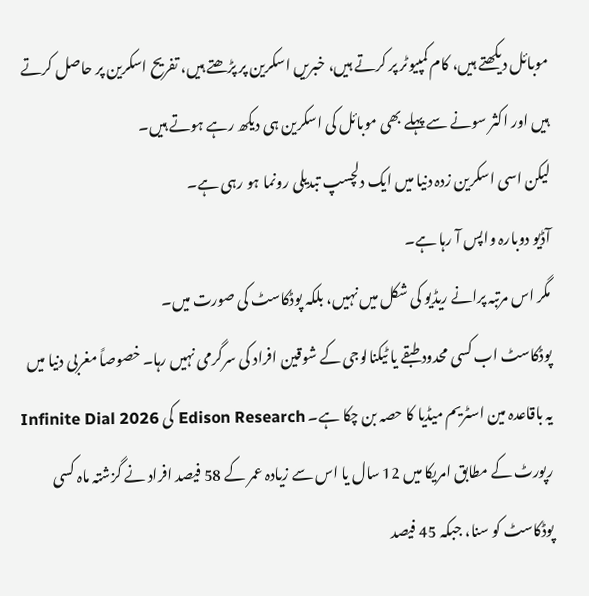موبائل دیکھتے ہیں، کام کمپیوٹر پر کرتے ہیں، خبریں اسکرین پر پڑھتے ہیں، تفریح اسکرین پر حاصل کرتے ہیں اور اکثر سونے سے پہلے بھی موبائل کی اسکرین ہی دیکھ رہے ہوتے ہیں۔
لیکن اسی اسکرین زدہ دنیا میں ایک دلچسپ تبدیلی رونما ہو رہی ہے۔
آڈیو دوبارہ واپس آ رہا ہے۔
مگر اس مرتبہ پرانے ریڈیو کی شکل میں نہیں، بلکہ پوڈکاسٹ کی صورت میں۔
پوڈکاسٹ اب کسی محدود طبقے یا ٹیکنالوجی کے شوقین افراد کی سرگرمی نہیں رہا۔ خصوصاً مغربی دنیا میں یہ باقاعدہ مین اسٹریم میڈیا کا حصہ بن چکا ہے۔ Edison Research کی Infinite Dial 2026 رپورٹ کے مطابق امریکا میں 12 سال یا اس سے زیادہ عمر کے 58 فیصد افراد نے گزشتہ ماہ کسی پوڈکاسٹ کو سنا، جبکہ 45 فیصد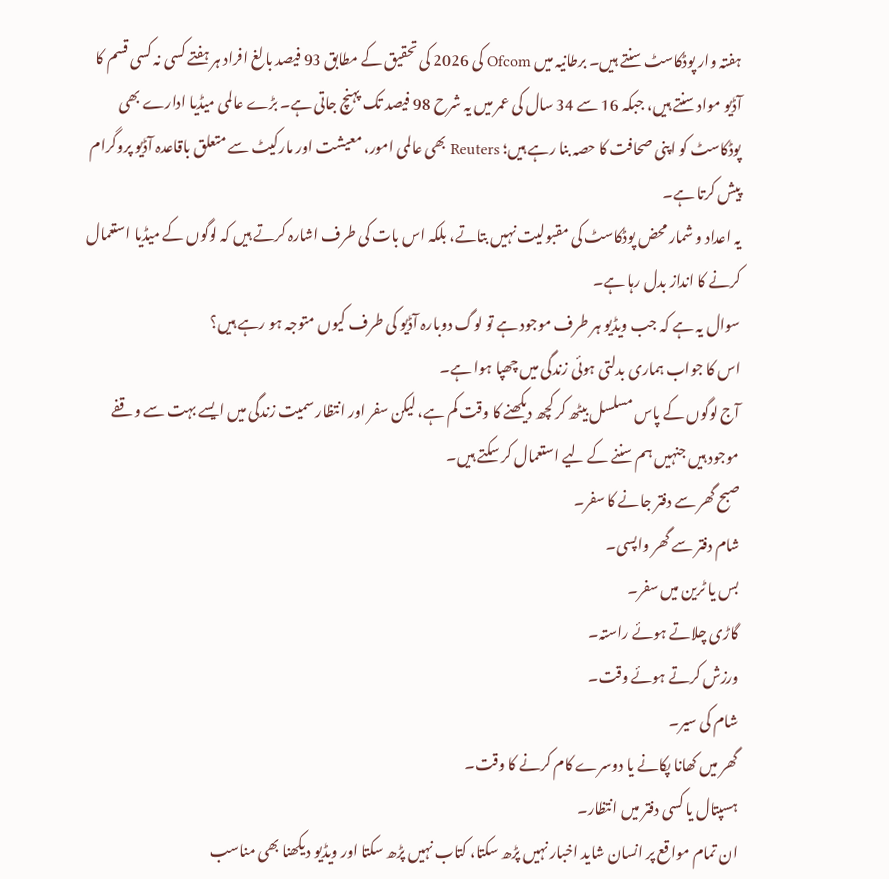ہفتہ وار پوڈکاسٹ سنتے ہیں۔ برطانیہ میں Ofcom کی 2026 کی تحقیق کے مطابق 93 فیصد بالغ افراد ہر ہفتے کسی نہ کسی قسم کا آڈیو مواد سنتے ہیں، جبکہ 16 سے 34 سال کی عمر میں یہ شرح 98 فیصد تک پہنچ جاتی ہے۔ بڑے عالمی میڈیا ادارے بھی پوڈکاسٹ کو اپنی صحافت کا حصہ بنا رہے ہیں؛ Reuters بھی عالمی امور، معیشت اور مارکیٹ سے متعلق باقاعدہ آڈیو پروگرام پیش کرتا ہے۔
یہ اعداد و شمار محض پوڈکاسٹ کی مقبولیت نہیں بتاتے، بلکہ اس بات کی طرف اشارہ کرتے ہیں کہ لوگوں کے میڈیا استعمال کرنے کا انداز بدل رہا ہے۔
سوال یہ ہے کہ جب ویڈیو ہر طرف موجود ہے تو لوگ دوبارہ آڈیو کی طرف کیوں متوجہ ہو رہے ہیں؟
اس کا جواب ہماری بدلتی ہوئی زندگی میں چھپا ہوا ہے۔
آج لوگوں کے پاس مسلسل بیٹھ کر کچھ دیکھنے کا وقت کم ہے، لیکن سفر اور انتظار سمیت زندگی میں ایسے بہت سے وقفے موجود ہیں جنہیں ہم سننے کے لیے استعمال کر سکتے ہیں۔
صبح گھر سے دفتر جانے کا سفر۔
شام دفتر سے گھر واپسی۔
بس یا ٹرین میں سفر۔
گاڑی چلاتے ہوئے راستہ۔
ورزش کرتے ہوئے وقت۔
شام کی سیر۔
گھر میں کھانا پکانے یا دوسرے کام کرنے کا وقت۔
ہسپتال یا کسی دفتر میں انتظار۔
ان تمام مواقع پر انسان شاید اخبار نہیں پڑھ سکتا، کتاب نہیں پڑھ سکتا اور ویڈیو دیکھنا بھی مناسب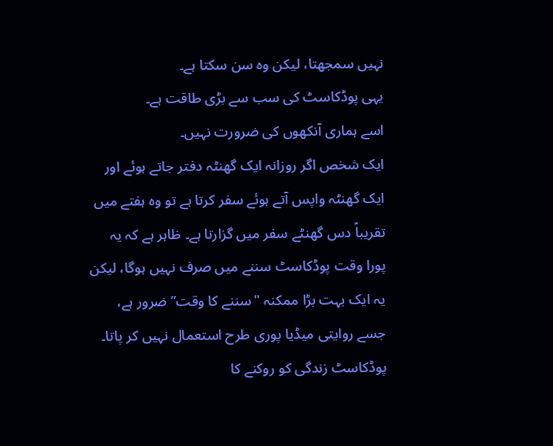نہیں سمجھتا، لیکن وہ سن سکتا ہے۔
یہی پوڈکاسٹ کی سب سے بڑی طاقت ہے۔
اسے ہماری آنکھوں کی ضرورت نہیں۔
ایک شخص اگر روزانہ ایک گھنٹہ دفتر جاتے ہوئے اور ایک گھنٹہ واپس آتے ہوئے سفر کرتا ہے تو وہ ہفتے میں تقریباً دس گھنٹے سفر میں گزارتا ہے۔ ظاہر ہے کہ یہ پورا وقت پوڈکاسٹ سننے میں صرف نہیں ہوگا، لیکن یہ ایک بہت بڑا ممکنہ "سننے کا وقت” ضرور ہے، جسے روایتی میڈیا پوری طرح استعمال نہیں کر پاتا۔
پوڈکاسٹ زندگی کو روکنے کا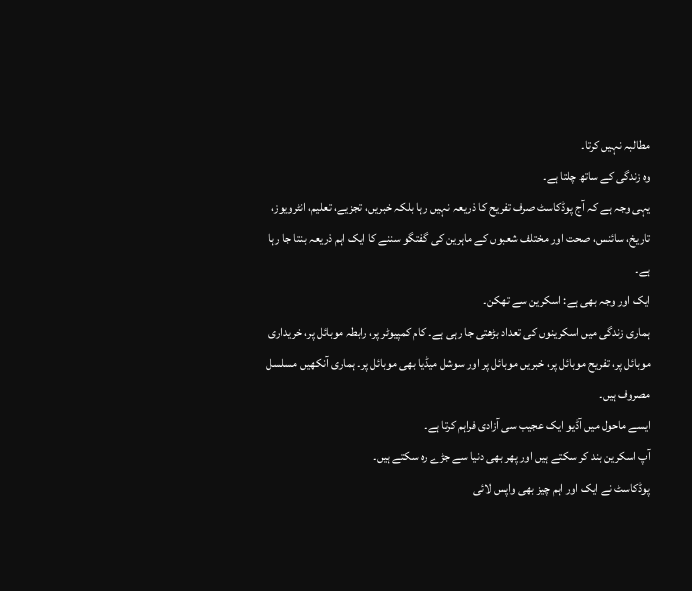مطالبہ نہیں کرتا۔
وہ زندگی کے ساتھ چلتا ہے۔
یہی وجہ ہے کہ آج پوڈکاسٹ صرف تفریح کا ذریعہ نہیں رہا بلکہ خبریں، تجزیے، تعلیم، انٹرویوز، تاریخ، سائنس، صحت اور مختلف شعبوں کے ماہرین کی گفتگو سننے کا ایک اہم ذریعہ بنتا جا رہا ہے۔
ایک اور وجہ بھی ہے: اسکرین سے تھکن۔
ہماری زندگی میں اسکرینوں کی تعداد بڑھتی جا رہی ہے۔ کام کمپیوٹر پر، رابطہ موبائل پر، خریداری موبائل پر، تفریح موبائل پر، خبریں موبائل پر اور سوشل میڈیا بھی موبائل پر۔ ہماری آنکھیں مسلسل مصروف ہیں۔
ایسے ماحول میں آڈیو ایک عجیب سی آزادی فراہم کرتا ہے۔
آپ اسکرین بند کر سکتے ہیں اور پھر بھی دنیا سے جڑے رہ سکتے ہیں۔
پوڈکاسٹ نے ایک اور اہم چیز بھی واپس لائی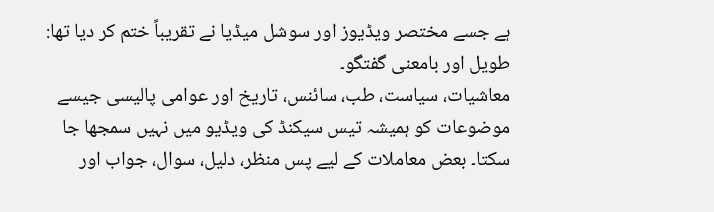ہے جسے مختصر ویڈیوز اور سوشل میڈیا نے تقریباً ختم کر دیا تھا: طویل اور بامعنی گفتگو۔
معاشیات، سیاست، طب، سائنس، تاریخ اور عوامی پالیسی جیسے موضوعات کو ہمیشہ تیس سیکنڈ کی ویڈیو میں نہیں سمجھا جا سکتا۔ بعض معاملات کے لیے پس منظر، دلیل، سوال، جواب اور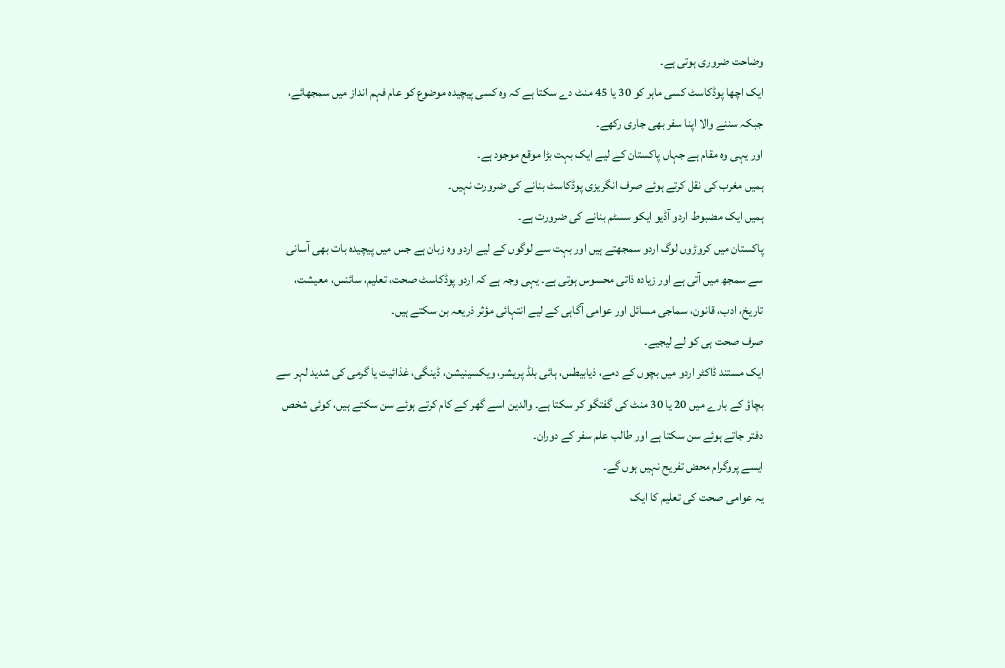وضاحت ضروری ہوتی ہے۔
ایک اچھا پوڈکاسٹ کسی ماہر کو 30 یا 45 منٹ دے سکتا ہے کہ وہ کسی پیچیدہ موضوع کو عام فہم انداز میں سمجھائے، جبکہ سننے والا اپنا سفر بھی جاری رکھے۔
اور یہی وہ مقام ہے جہاں پاکستان کے لیے ایک بہت بڑا موقع موجود ہے۔
ہمیں مغرب کی نقل کرتے ہوئے صرف انگریزی پوڈکاسٹ بنانے کی ضرورت نہیں۔
ہمیں ایک مضبوط اردو آڈیو ایکو سسٹم بنانے کی ضرورت ہے۔
پاکستان میں کروڑوں لوگ اردو سمجھتے ہیں اور بہت سے لوگوں کے لیے اردو وہ زبان ہے جس میں پیچیدہ بات بھی آسانی سے سمجھ میں آتی ہے اور زیادہ ذاتی محسوس ہوتی ہے۔ یہی وجہ ہے کہ اردو پوڈکاسٹ صحت، تعلیم، سائنس، معیشت، تاریخ، ادب، قانون، سماجی مسائل اور عوامی آگاہی کے لیے انتہائی مؤثر ذریعہ بن سکتے ہیں۔
صرف صحت ہی کو لے لیجیے۔
ایک مستند ڈاکٹر اردو میں بچوں کے دمے، ذیابیطس، ہائی بلڈ پریشر، ویکسینیشن، ڈینگی، غذائیت یا گرمی کی شدید لہر سے بچاؤ کے بارے میں 20 یا 30 منٹ کی گفتگو کر سکتا ہے۔ والدین اسے گھر کے کام کرتے ہوئے سن سکتے ہیں، کوئی شخص دفتر جاتے ہوئے سن سکتا ہے اور طالب علم سفر کے دوران۔
ایسے پروگرام محض تفریح نہیں ہوں گے۔
یہ عوامی صحت کی تعلیم کا ایک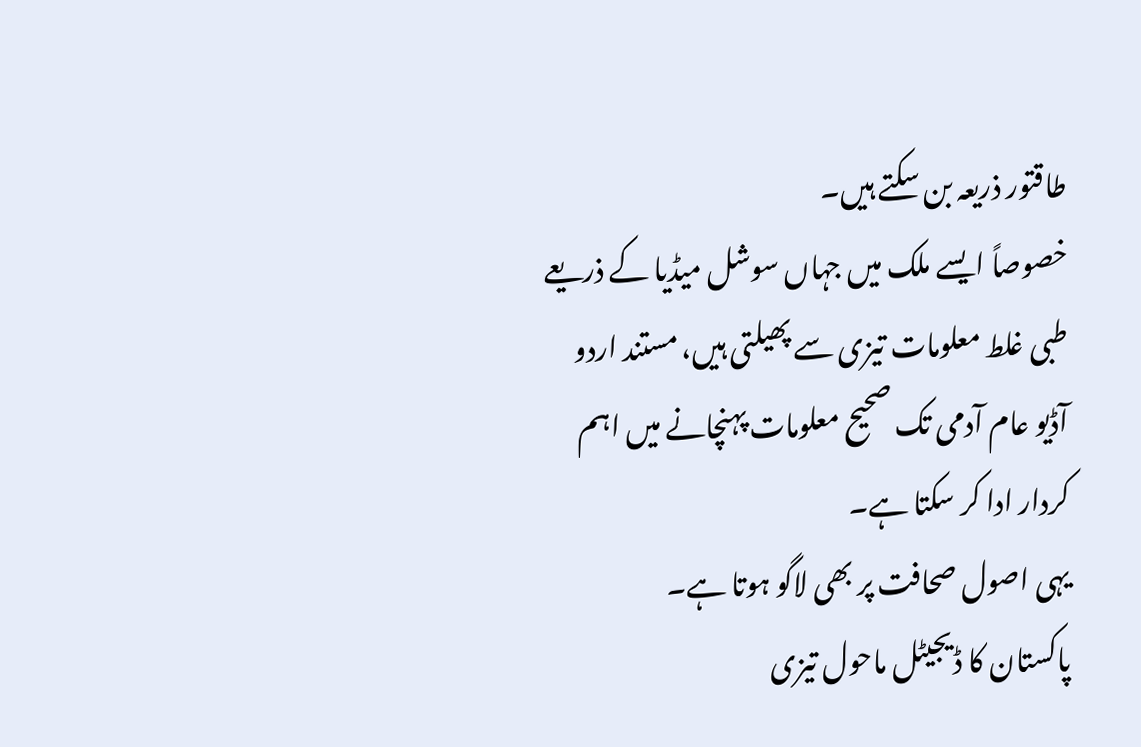طاقتور ذریعہ بن سکتے ہیں۔
خصوصاً ایسے ملک میں جہاں سوشل میڈیا کے ذریعے طبی غلط معلومات تیزی سے پھیلتی ہیں، مستند اردو آڈیو عام آدمی تک صحیح معلومات پہنچانے میں اہم کردار ادا کر سکتا ہے۔
یہی اصول صحافت پر بھی لاگو ہوتا ہے۔
پاکستان کا ڈیجیٹل ماحول تیزی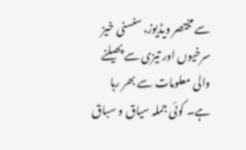سے مختصر ویڈیوز، سنسنی خیز سرخیوں اور تیزی سے پھیلنے والی معلومات سے بھر رہا ہے۔ کوئی جملہ سیاق و سباق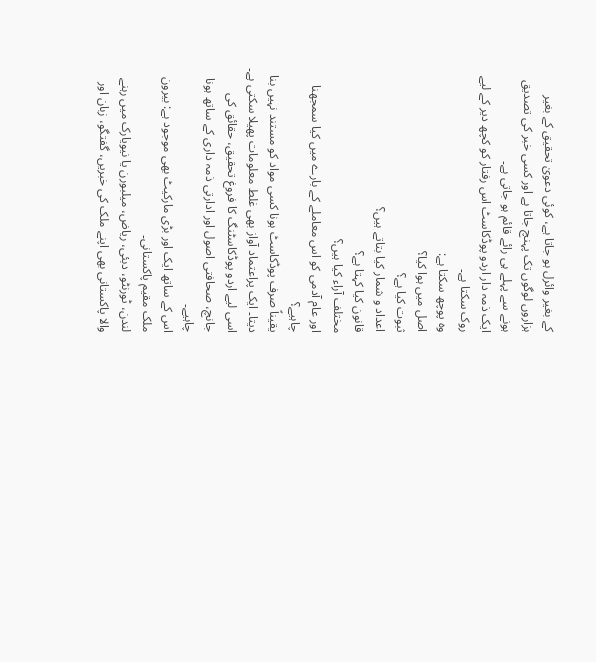کے بغیر وائرل ہو جاتا ہے، کوئی دعویٰ تحقیق کے بغیر ہزاروں لوگوں تک پہنچ جاتا ہے اور کسی خبر کی تصدیق ہونے سے پہلے ہی رائے قائم ہو جاتی ہے۔
ایک ذمہ دار اردو پوڈکاسٹ اس رفتار کو کچھ دیر کے لیے روک سکتا ہے۔
وہ پوچھ سکتا ہے:
اصل میں ہوا کیا؟
ثبوت کیا ہے؟
اعداد و شمار کیا بتاتے ہیں؟
قانون کیا کہتا ہے؟
مختلف آراء کیا ہیں؟
اور عام آدمی کو اس معاملے کے بارے میں کیا سمجھنا چاہیے؟
یقیناً صرف پوڈکاسٹ ہونا کسی مواد کو مستند نہیں بنا دیتا۔ ایک پراعتماد آواز بھی غلط معلومات پھیلا سکتی ہے۔ اسی لیے اردو پوڈکاسٹنگ کا فروغ تحقیق، حقائق کی جانچ، صحافتی اصول اور ادارتی ذمہ داری کے ساتھ ہونا چاہیے۔
اس کے ساتھ ایک اور بڑی مارکیٹ بھی موجود ہے: بیرون ملک مقیم پاکستانی۔
لندن، ٹورنٹو، دبئی، ریاض، میلبورن یا نیویارک میں رہنے والا پاکستانی بھی اپنے ملک کی خبریں، گفتگو، زبان اور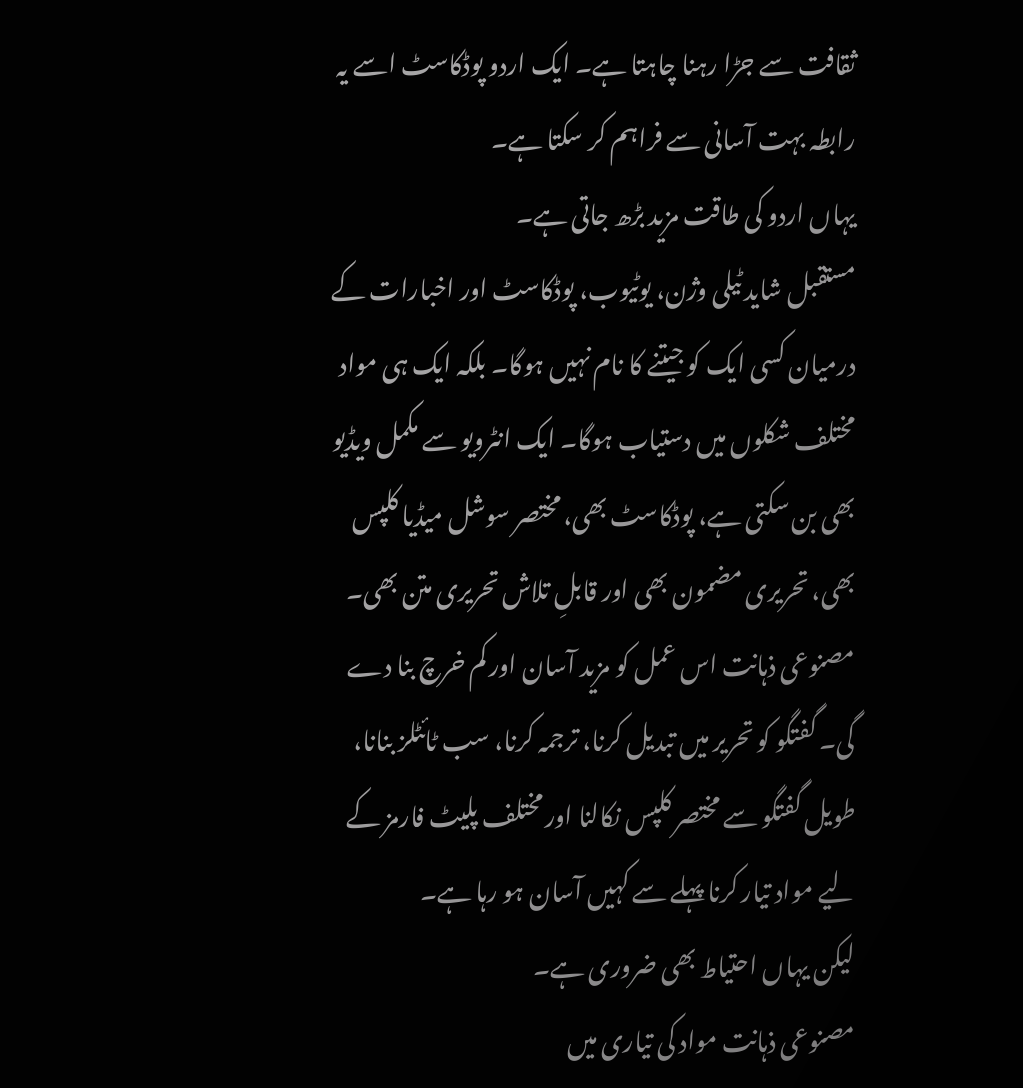ثقافت سے جڑا رہنا چاہتا ہے۔ ایک اردو پوڈکاسٹ اسے یہ رابطہ بہت آسانی سے فراہم کر سکتا ہے۔
یہاں اردو کی طاقت مزید بڑھ جاتی ہے۔
مستقبل شاید ٹیلی وژن، یوٹیوب، پوڈکاسٹ اور اخبارات کے درمیان کسی ایک کو جیتنے کا نام نہیں ہوگا۔ بلکہ ایک ہی مواد مختلف شکلوں میں دستیاب ہوگا۔ ایک انٹرویو سے مکمل ویڈیو بھی بن سکتی ہے، پوڈکاسٹ بھی، مختصر سوشل میڈیا کلپس بھی، تحریری مضمون بھی اور قابلِ تلاش تحریری متن بھی۔
مصنوعی ذہانت اس عمل کو مزید آسان اور کم خرچ بنا دے گی۔ گفتگو کو تحریر میں تبدیل کرنا، ترجمہ کرنا، سب ٹائٹلز بنانا، طویل گفتگو سے مختصر کلپس نکالنا اور مختلف پلیٹ فارمز کے لیے مواد تیار کرنا پہلے سے کہیں آسان ہو رہا ہے۔
لیکن یہاں احتیاط بھی ضروری ہے۔
مصنوعی ذہانت مواد کی تیاری میں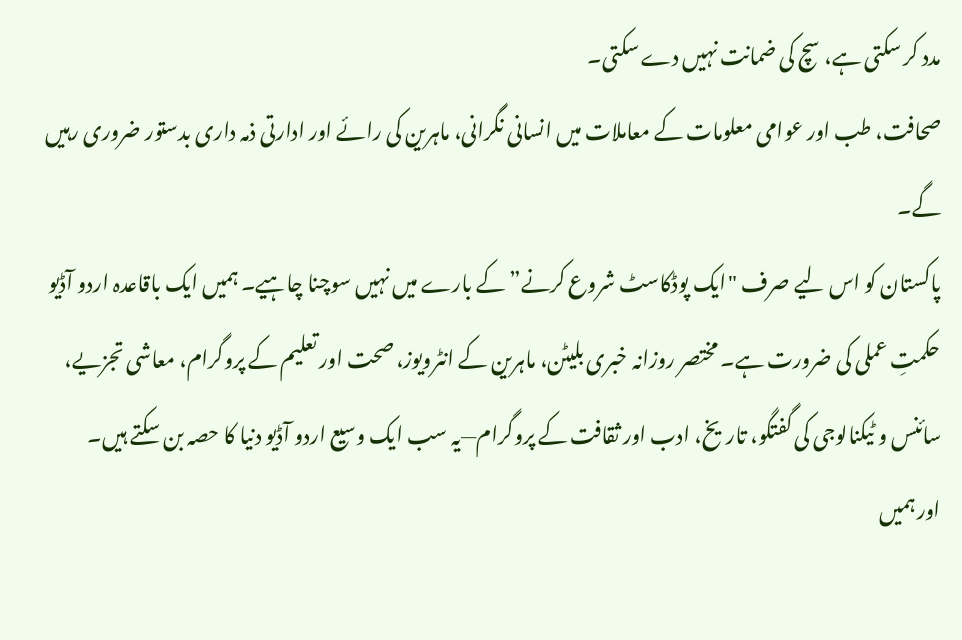مدد کر سکتی ہے، سچ کی ضمانت نہیں دے سکتی۔
صحافت، طب اور عوامی معلومات کے معاملات میں انسانی نگرانی، ماہرین کی رائے اور ادارتی ذمہ داری بدستور ضروری رہیں گے۔
پاکستان کو اس لیے صرف "ایک پوڈکاسٹ شروع کرنے” کے بارے میں نہیں سوچنا چاہیے۔ ہمیں ایک باقاعدہ اردو آڈیو حکمتِ عملی کی ضرورت ہے۔ مختصر روزانہ خبری بلیٹن، ماہرین کے انٹرویوز، صحت اور تعلیم کے پروگرام، معاشی تجزیے، سائنس و ٹیکنالوجی کی گفتگو، تاریخ، ادب اور ثقافت کے پروگرام—یہ سب ایک وسیع اردو آڈیو دنیا کا حصہ بن سکتے ہیں۔
اور ہمیں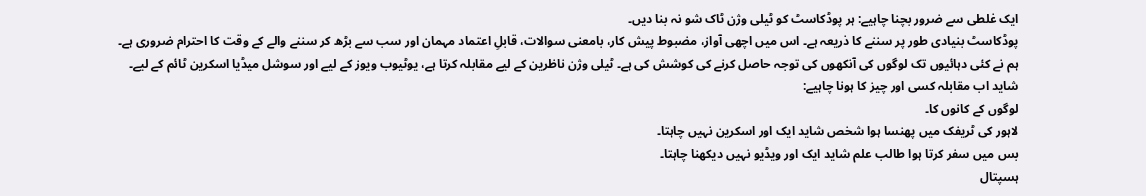ایک غلطی سے ضرور بچنا چاہیے: ہر پوڈکاسٹ کو ٹیلی وژن ٹاک شو نہ بنا دیں۔
پوڈکاسٹ بنیادی طور پر سننے کا ذریعہ ہے۔ اس میں اچھی آواز، مضبوط پیش کار، بامعنی سوالات، قابلِ اعتماد مہمان اور سب سے بڑھ کر سننے والے کے وقت کا احترام ضروری ہے۔
ہم نے کئی دہائیوں تک لوگوں کی آنکھوں کی توجہ حاصل کرنے کی کوشش کی ہے۔ ٹیلی وژن ناظرین کے لیے مقابلہ کرتا ہے، یوٹیوب ویوز کے لیے اور سوشل میڈیا اسکرین ٹائم کے لیے۔
شاید اب مقابلہ کسی اور چیز کا ہونا چاہیے:
لوگوں کے کانوں کا۔
لاہور کی ٹریفک میں پھنسا ہوا شخص شاید ایک اور اسکرین نہیں چاہتا۔
بس میں سفر کرتا ہوا طالب علم شاید ایک اور ویڈیو نہیں دیکھنا چاہتا۔
ہسپتال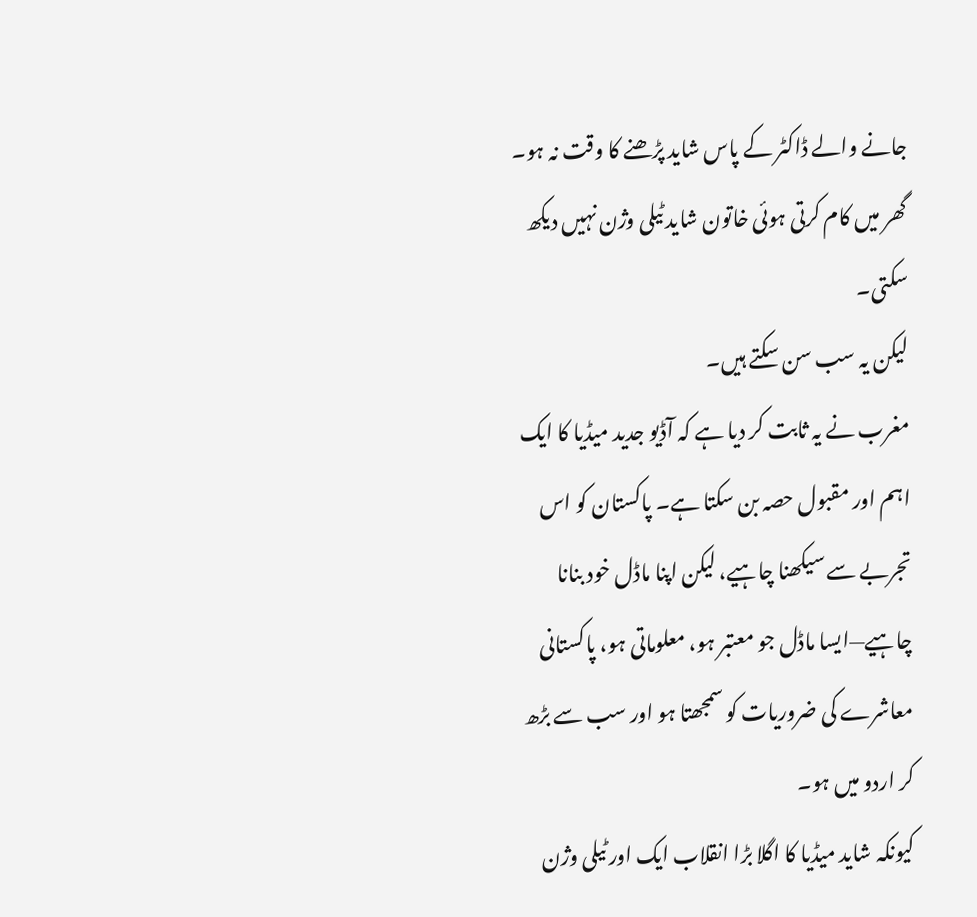جانے والے ڈاکٹر کے پاس شاید پڑھنے کا وقت نہ ہو۔
گھر میں کام کرتی ہوئی خاتون شاید ٹیلی وژن نہیں دیکھ سکتی۔
لیکن یہ سب سن سکتے ہیں۔
مغرب نے یہ ثابت کر دیا ہے کہ آڈیو جدید میڈیا کا ایک اہم اور مقبول حصہ بن سکتا ہے۔ پاکستان کو اس تجربے سے سیکھنا چاہیے، لیکن اپنا ماڈل خود بنانا چاہیے—ایسا ماڈل جو معتبر ہو، معلوماتی ہو، پاکستانی معاشرے کی ضروریات کو سمجھتا ہو اور سب سے بڑھ کر اردو میں ہو۔
کیونکہ شاید میڈیا کا اگلا بڑا انقلاب ایک اور ٹیلی وژن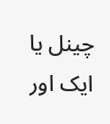چینل یا ایک اور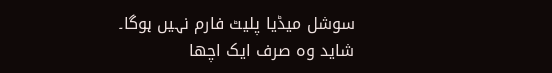سوشل میڈیا پلیٹ فارم نہیں ہوگا۔
شاید وہ صرف ایک اچھا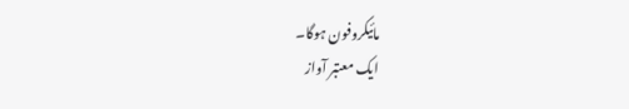مائیکروفون ہوگا۔
ایک معتبر آواز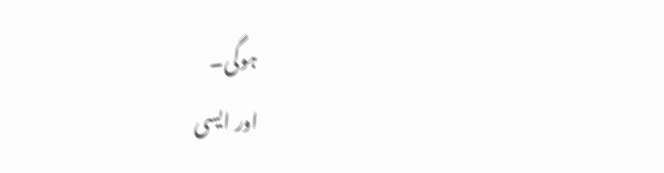ہوگی۔
اور ایسی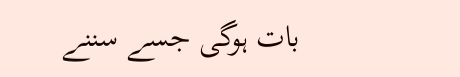بات ہوگی جسے سننے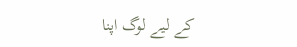کے لیے لوگ اپنا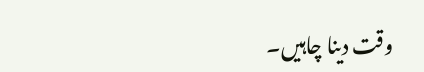وقت دینا چاہیں۔